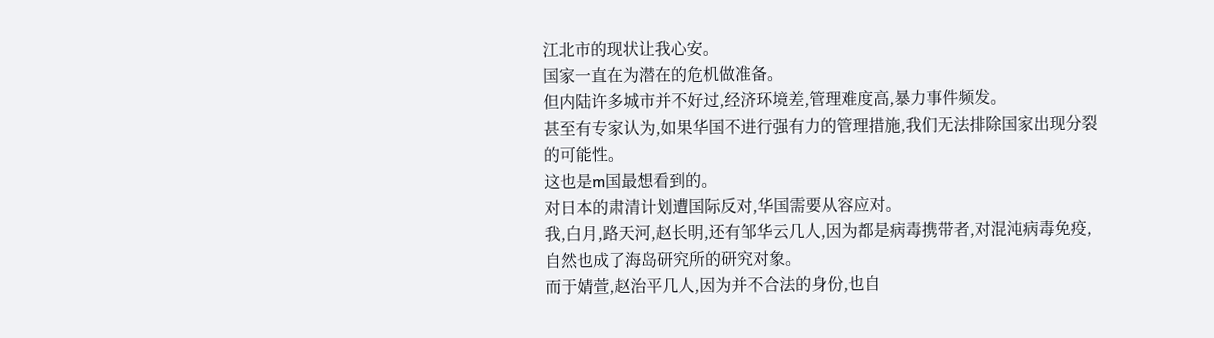江北市的现状让我心安。
国家一直在为潜在的危机做准备。
但内陆许多城市并不好过,经济环境差,管理难度高,暴力事件频发。
甚至有专家认为,如果华国不进行强有力的管理措施,我们无法排除国家出现分裂的可能性。
这也是m国最想看到的。
对日本的肃清计划遭国际反对,华国需要从容应对。
我,白月,路天河,赵长明,还有邹华云几人,因为都是病毒携带者,对混沌病毒免疫,自然也成了海岛研究所的研究对象。
而于婧萱,赵治平几人,因为并不合法的身份,也自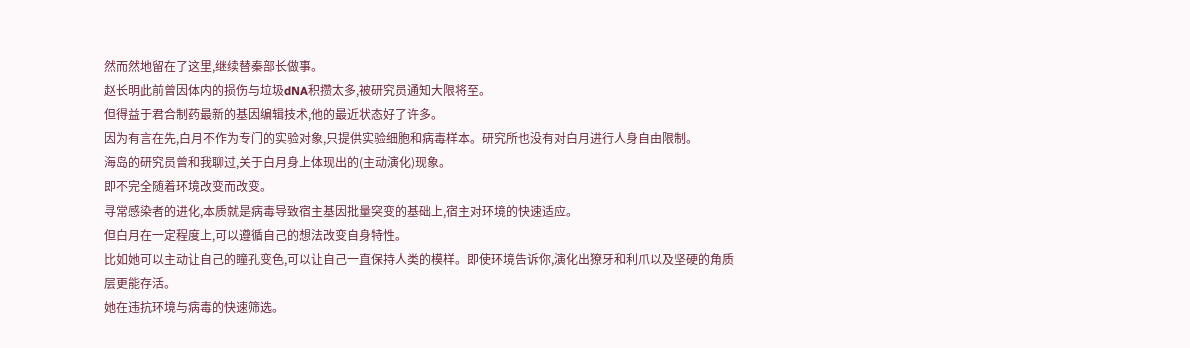然而然地留在了这里,继续替秦部长做事。
赵长明此前曾因体内的损伤与垃圾dNA积攒太多,被研究员通知大限将至。
但得益于君合制药最新的基因编辑技术,他的最近状态好了许多。
因为有言在先,白月不作为专门的实验对象,只提供实验细胞和病毒样本。研究所也没有对白月进行人身自由限制。
海岛的研究员曾和我聊过,关于白月身上体现出的(主动演化)现象。
即不完全随着环境改变而改变。
寻常感染者的进化,本质就是病毒导致宿主基因批量突变的基础上,宿主对环境的快速适应。
但白月在一定程度上,可以遵循自己的想法改变自身特性。
比如她可以主动让自己的瞳孔变色,可以让自己一直保持人类的模样。即使环境告诉你,演化出獠牙和利爪以及坚硬的角质层更能存活。
她在违抗环境与病毒的快速筛选。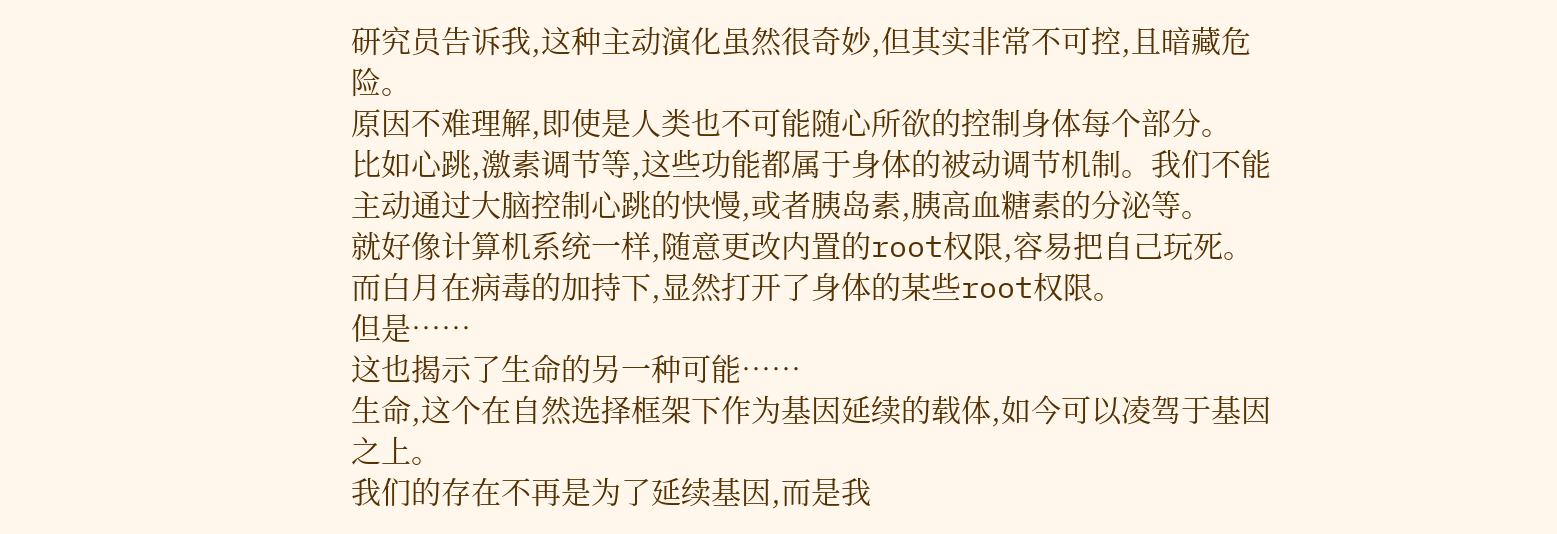研究员告诉我,这种主动演化虽然很奇妙,但其实非常不可控,且暗藏危险。
原因不难理解,即使是人类也不可能随心所欲的控制身体每个部分。
比如心跳,激素调节等,这些功能都属于身体的被动调节机制。我们不能主动通过大脑控制心跳的快慢,或者胰岛素,胰高血糖素的分泌等。
就好像计算机系统一样,随意更改内置的root权限,容易把自己玩死。
而白月在病毒的加持下,显然打开了身体的某些root权限。
但是……
这也揭示了生命的另一种可能……
生命,这个在自然选择框架下作为基因延续的载体,如今可以凌驾于基因之上。
我们的存在不再是为了延续基因,而是我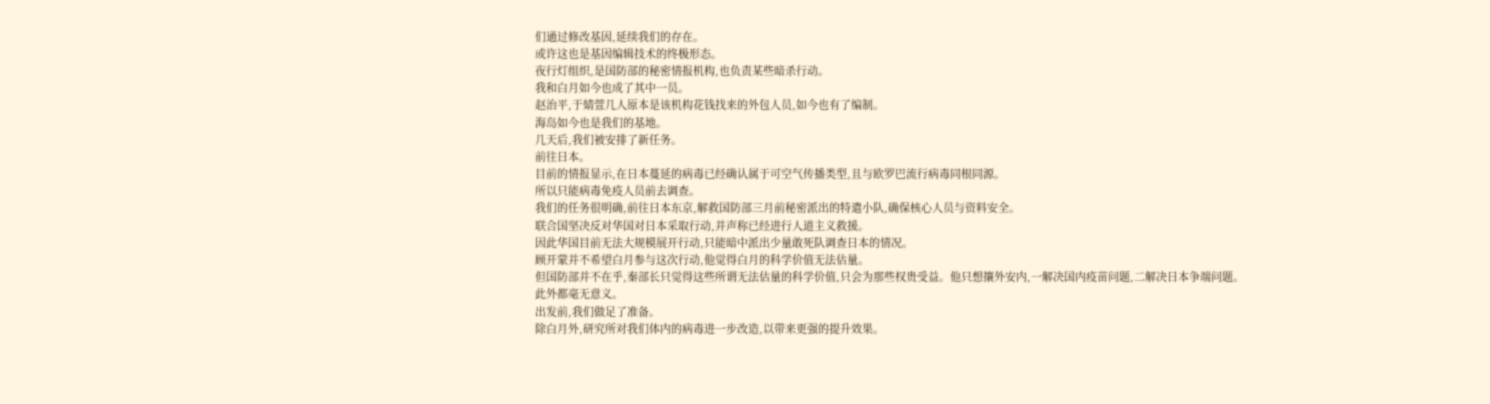们通过修改基因,延续我们的存在。
或许这也是基因编辑技术的终极形态。
夜行灯组织,是国防部的秘密情报机构,也负责某些暗杀行动。
我和白月如今也成了其中一员。
赵治平,于婧萱几人原本是该机构花钱找来的外包人员,如今也有了编制。
海岛如今也是我们的基地。
几天后,我们被安排了新任务。
前往日本。
目前的情报显示,在日本蔓延的病毒已经确认属于可空气传播类型,且与欧罗巴流行病毒同根同源。
所以只能病毒免疫人员前去调查。
我们的任务很明确,前往日本东京,解救国防部三月前秘密派出的特遣小队,确保核心人员与资料安全。
联合国坚决反对华国对日本采取行动,并声称已经进行人道主义救援。
因此华国目前无法大规模展开行动,只能暗中派出少量敢死队调查日本的情况。
顾开蒙并不希望白月参与这次行动,他觉得白月的科学价值无法估量。
但国防部并不在乎,秦部长只觉得这些所谓无法估量的科学价值,只会为那些权贵受益。他只想攘外安内,一解决国内疫苗问题,二解决日本争端问题。
此外都毫无意义。
出发前,我们做足了准备。
除白月外,研究所对我们体内的病毒进一步改造,以带来更强的提升效果。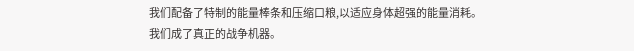我们配备了特制的能量棒条和压缩口粮,以适应身体超强的能量消耗。
我们成了真正的战争机器。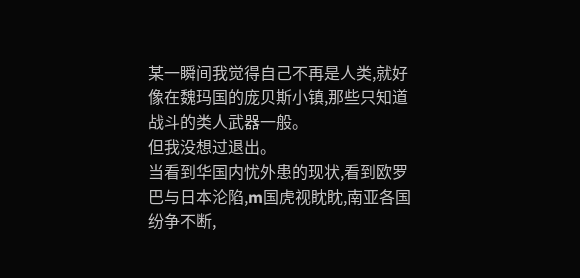某一瞬间我觉得自己不再是人类,就好像在魏玛国的庞贝斯小镇,那些只知道战斗的类人武器一般。
但我没想过退出。
当看到华国内忧外患的现状,看到欧罗巴与日本沦陷,m国虎视眈眈,南亚各国纷争不断,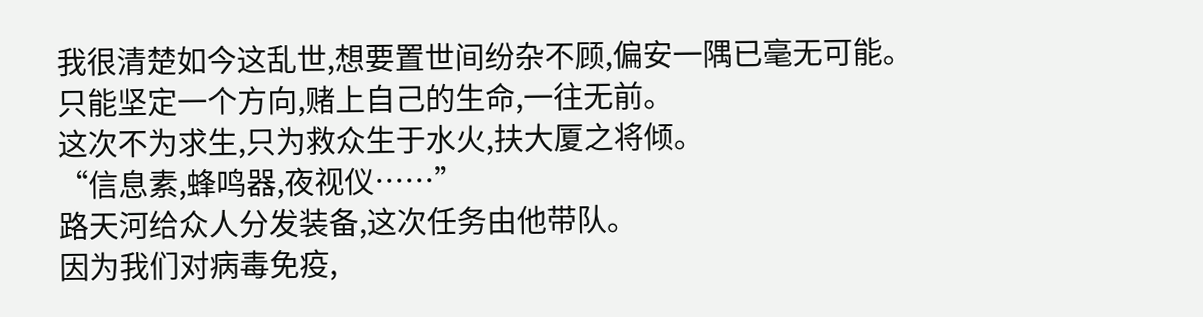我很清楚如今这乱世,想要置世间纷杂不顾,偏安一隅已毫无可能。
只能坚定一个方向,赌上自己的生命,一往无前。
这次不为求生,只为救众生于水火,扶大厦之将倾。
“信息素,蜂鸣器,夜视仪……”
路天河给众人分发装备,这次任务由他带队。
因为我们对病毒免疫,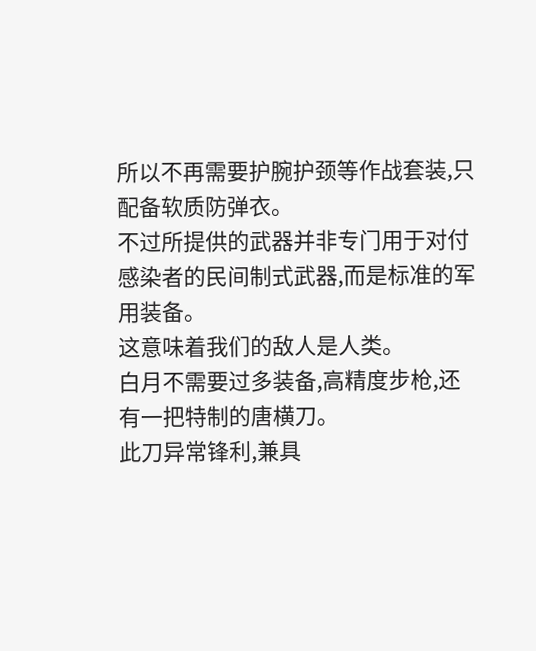所以不再需要护腕护颈等作战套装,只配备软质防弹衣。
不过所提供的武器并非专门用于对付感染者的民间制式武器,而是标准的军用装备。
这意味着我们的敌人是人类。
白月不需要过多装备,高精度步枪,还有一把特制的唐横刀。
此刀异常锋利,兼具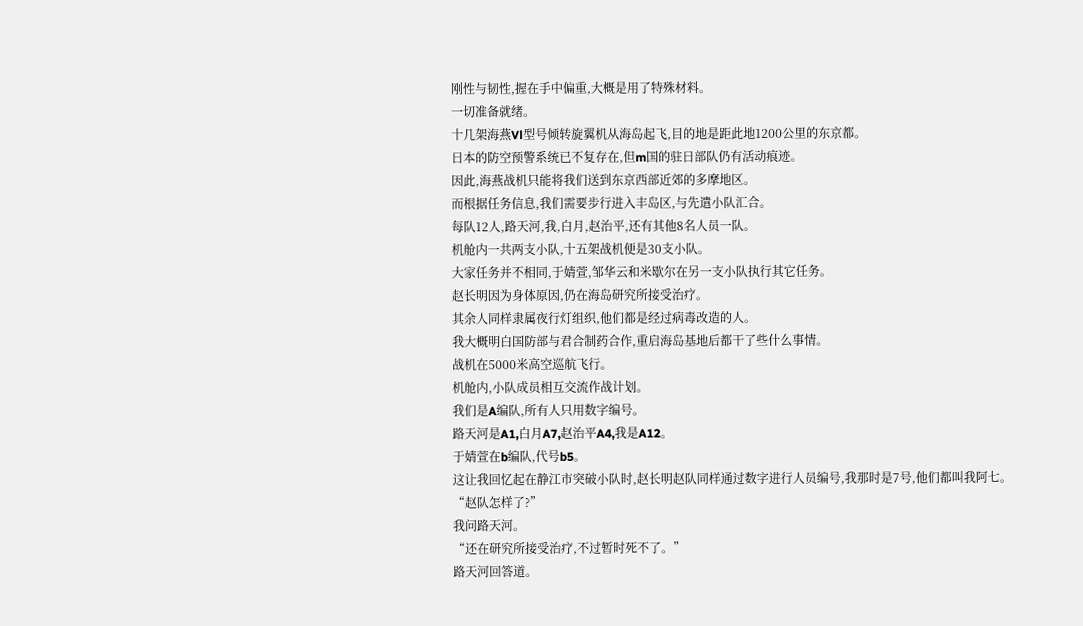刚性与韧性,握在手中偏重,大概是用了特殊材料。
一切准备就绪。
十几架海燕Vl型号倾转旋翼机从海岛起飞,目的地是距此地1200公里的东京都。
日本的防空预警系统已不复存在,但m国的驻日部队仍有活动痕迹。
因此,海燕战机只能将我们送到东京西部近郊的多摩地区。
而根据任务信息,我们需要步行进入丰岛区,与先遣小队汇合。
每队12人,路天河,我,白月,赵治平,还有其他8名人员一队。
机舱内一共两支小队,十五架战机便是30支小队。
大家任务并不相同,于婧萱,邹华云和米歇尔在另一支小队执行其它任务。
赵长明因为身体原因,仍在海岛研究所接受治疗。
其余人同样隶属夜行灯组织,他们都是经过病毒改造的人。
我大概明白国防部与君合制药合作,重启海岛基地后都干了些什么事情。
战机在5000米高空巡航飞行。
机舱内,小队成员相互交流作战计划。
我们是A编队,所有人只用数字编号。
路天河是A1,白月A7,赵治平A4,我是A12。
于婧萱在b编队,代号b5。
这让我回忆起在静江市突破小队时,赵长明赵队同样通过数字进行人员编号,我那时是7号,他们都叫我阿七。
“赵队怎样了?”
我问路天河。
“还在研究所接受治疗,不过暂时死不了。”
路天河回答道。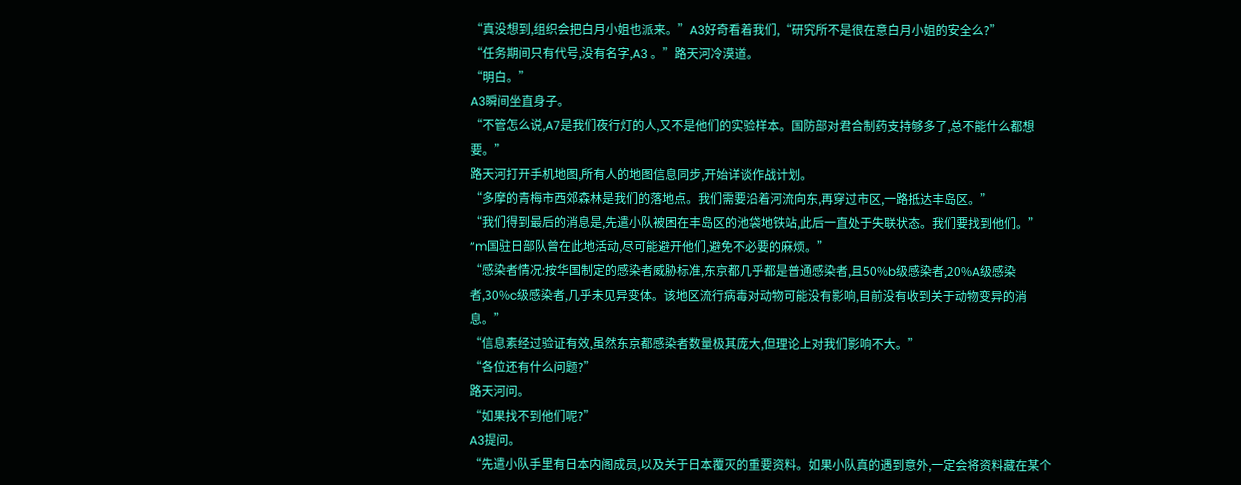“真没想到,组织会把白月小姐也派来。”A3好奇看着我们,“研究所不是很在意白月小姐的安全么?”
“任务期间只有代号,没有名字,A3 。”路天河冷漠道。
“明白。”
A3瞬间坐直身子。
“不管怎么说,A7是我们夜行灯的人,又不是他们的实验样本。国防部对君合制药支持够多了,总不能什么都想要。”
路天河打开手机地图,所有人的地图信息同步,开始详谈作战计划。
“多摩的青梅市西郊森林是我们的落地点。我们需要沿着河流向东,再穿过市区,一路抵达丰岛区。”
“我们得到最后的消息是,先遣小队被困在丰岛区的池袋地铁站,此后一直处于失联状态。我们要找到他们。”
“m国驻日部队曾在此地活动,尽可能避开他们,避免不必要的麻烦。”
“感染者情况:按华国制定的感染者威胁标准,东京都几乎都是普通感染者,且50%b级感染者,20%A级感染者,30%c级感染者,几乎未见异变体。该地区流行病毒对动物可能没有影响,目前没有收到关于动物变异的消息。”
“信息素经过验证有效,虽然东京都感染者数量极其庞大,但理论上对我们影响不大。”
“各位还有什么问题?”
路天河问。
“如果找不到他们呢?”
A3提问。
“先遣小队手里有日本内阁成员,以及关于日本覆灭的重要资料。如果小队真的遇到意外,一定会将资料藏在某个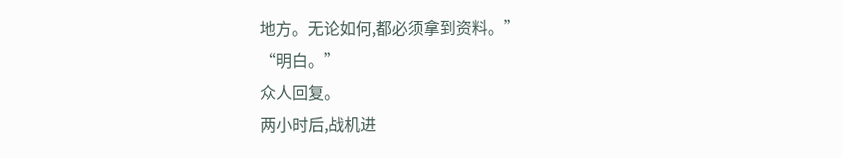地方。无论如何,都必须拿到资料。”
“明白。”
众人回复。
两小时后,战机进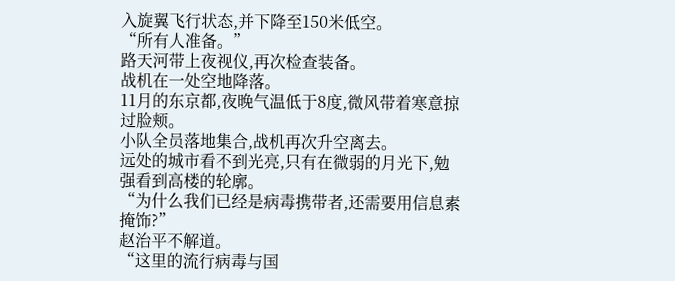入旋翼飞行状态,并下降至150米低空。
“所有人准备。”
路天河带上夜视仪,再次检查装备。
战机在一处空地降落。
11月的东京都,夜晚气温低于8度,微风带着寒意掠过脸颊。
小队全员落地集合,战机再次升空离去。
远处的城市看不到光亮,只有在微弱的月光下,勉强看到高楼的轮廓。
“为什么我们已经是病毒携带者,还需要用信息素掩饰?”
赵治平不解道。
“这里的流行病毒与国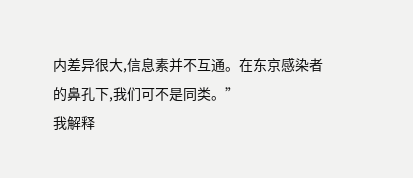内差异很大,信息素并不互通。在东京感染者的鼻孔下,我们可不是同类。”
我解释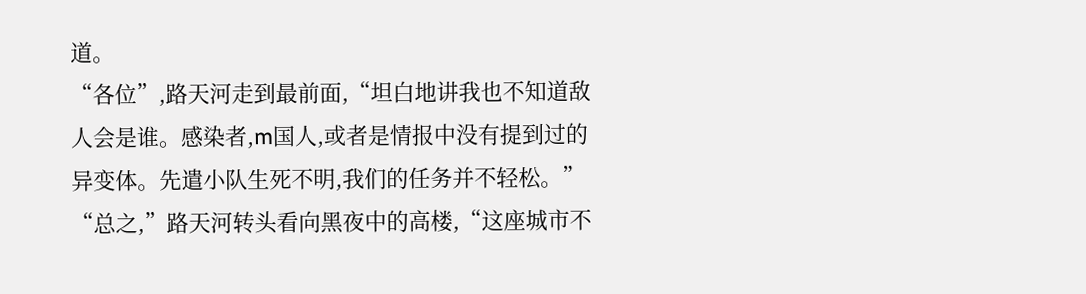道。
“各位”,路天河走到最前面,“坦白地讲我也不知道敌人会是谁。感染者,m国人,或者是情报中没有提到过的异变体。先遣小队生死不明,我们的任务并不轻松。”
“总之,”路天河转头看向黑夜中的高楼,“这座城市不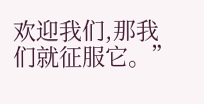欢迎我们,那我们就征服它。”